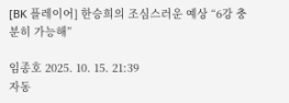[BK 플레이어] 한승희의 조심스러운 예상 “6강 충분히 가능해”

임종호 2025. 10. 15. 21:39
자동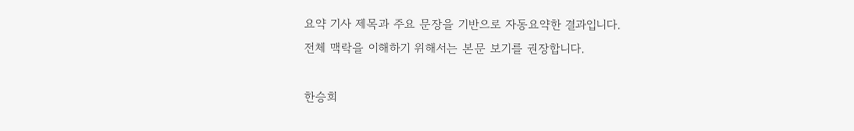요약 기사 제목과 주요 문장을 기반으로 자동요약한 결과입니다.
전체 맥락을 이해하기 위해서는 본문 보기를 권장합니다.

한승희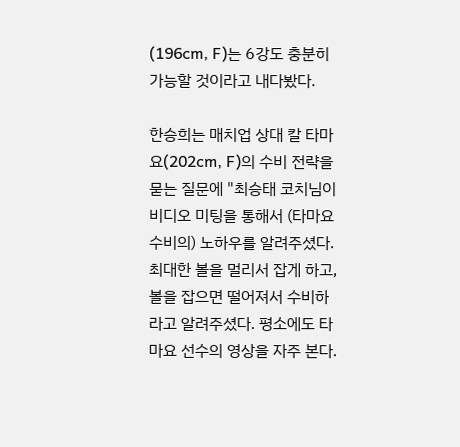(196cm, F)는 6강도 충분히 가능할 것이라고 내다봤다.

한승희는 매치업 상대 칼 타마요(202cm, F)의 수비 전략을 묻는 질문에 "최승태 코치님이 비디오 미팅을 통해서 (타마요 수비의) 노하우를 알려주셨다. 최대한 볼을 멀리서 잡게 하고, 볼을 잡으면 떨어져서 수비하라고 알려주셨다. 평소에도 타마요 선수의 영상을 자주 본다.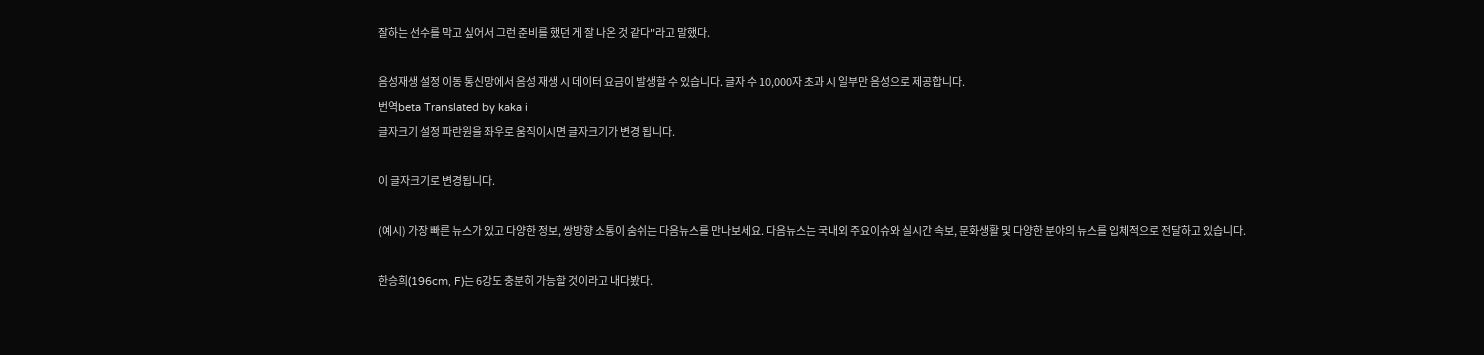잘하는 선수를 막고 싶어서 그런 준비를 했던 게 잘 나온 것 같다"라고 말했다.

음성재생 설정 이동 통신망에서 음성 재생 시 데이터 요금이 발생할 수 있습니다. 글자 수 10,000자 초과 시 일부만 음성으로 제공합니다.
번역beta Translated by kaka i
글자크기 설정 파란원을 좌우로 움직이시면 글자크기가 변경 됩니다.

이 글자크기로 변경됩니다.

(예시) 가장 빠른 뉴스가 있고 다양한 정보, 쌍방향 소통이 숨쉬는 다음뉴스를 만나보세요. 다음뉴스는 국내외 주요이슈와 실시간 속보, 문화생활 및 다양한 분야의 뉴스를 입체적으로 전달하고 있습니다.

한승희(196cm, F)는 6강도 충분히 가능할 것이라고 내다봤다.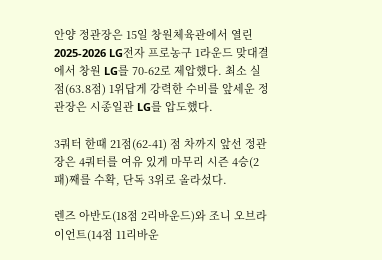안양 정관장은 15일 창원체육관에서 열린 2025-2026 LG전자 프로농구 1라운드 맞대결에서 창원 LG를 70-62로 제압했다. 최소 실점(63.8점) 1위답게 강력한 수비를 앞세운 정관장은 시종일관 LG를 압도했다.

3쿼터 한때 21점(62-41) 점 차까지 앞선 정관장은 4쿼터를 여유 있게 마무리 시즌 4승(2패)째를 수확, 단독 3위로 올라섰다.

렌즈 아반도(18점 2리바운드)와 조니 오브라이언트(14점 11리바운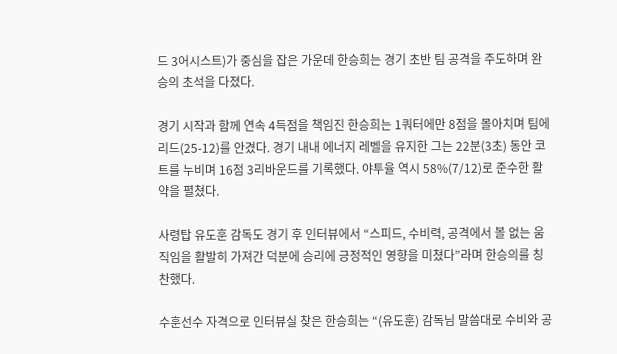드 3어시스트)가 중심을 잡은 가운데 한승희는 경기 초반 팀 공격을 주도하며 완승의 초석을 다졌다.

경기 시작과 함께 연속 4득점을 책임진 한승희는 1쿼터에만 8점을 몰아치며 팀에 리드(25-12)를 안겼다. 경기 내내 에너지 레벨을 유지한 그는 22분(3초) 동안 코트를 누비며 16점 3리바운드를 기록했다. 야투율 역시 58%(7/12)로 준수한 활약을 펼쳤다.

사령탑 유도훈 감독도 경기 후 인터뷰에서 “스피드, 수비력, 공격에서 볼 없는 움직임을 활발히 가져간 덕분에 승리에 긍정적인 영향을 미쳤다”라며 한승의를 칭찬했다.

수훈선수 자격으로 인터뷰실 찾은 한승희는 “(유도훈) 감독님 말씀대로 수비와 공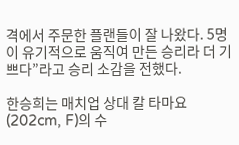격에서 주문한 플랜들이 잘 나왔다. 5명이 유기적으로 움직여 만든 승리라 더 기쁘다”라고 승리 소감을 전했다.

한승희는 매치업 상대 칼 타마요(202cm, F)의 수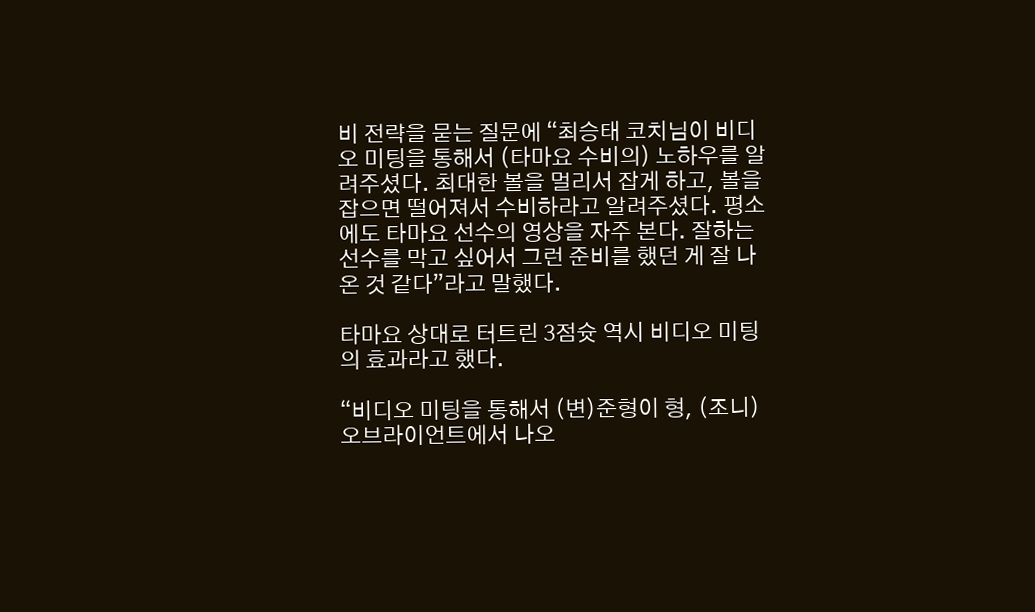비 전략을 묻는 질문에 “최승태 코치님이 비디오 미팅을 통해서 (타마요 수비의) 노하우를 알려주셨다. 최대한 볼을 멀리서 잡게 하고, 볼을 잡으면 떨어져서 수비하라고 알려주셨다. 평소에도 타마요 선수의 영상을 자주 본다. 잘하는 선수를 막고 싶어서 그런 준비를 했던 게 잘 나온 것 같다”라고 말했다.

타마요 상대로 터트린 3점슛 역시 비디오 미팅의 효과라고 했다.

“비디오 미팅을 통해서 (변)준형이 형, (조니) 오브라이언트에서 나오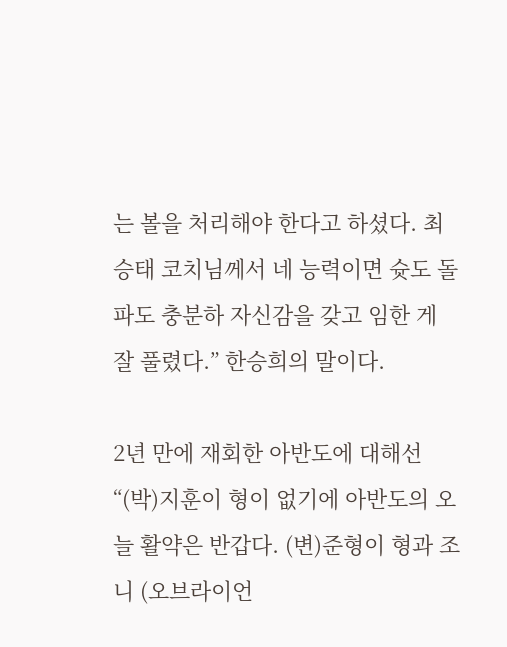는 볼을 처리해야 한다고 하셨다. 최승태 코치님께서 네 능력이면 슛도 돌파도 충분하 자신감을 갖고 임한 게 잘 풀렸다.” 한승희의 말이다.

2년 만에 재회한 아반도에 대해선 “(박)지훈이 형이 없기에 아반도의 오늘 활약은 반갑다. (변)준형이 형과 조니 (오브라이언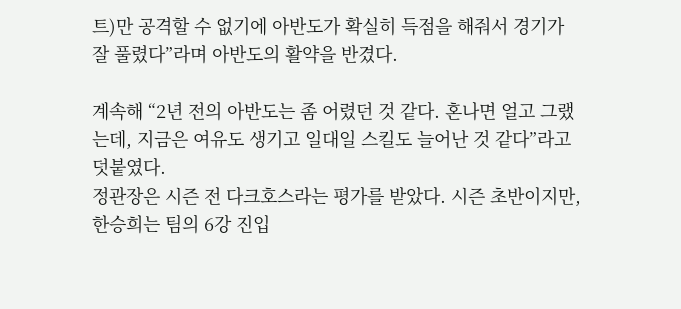트)만 공격할 수 없기에 아반도가 확실히 득점을 해줘서 경기가 잘 풀렸다”라며 아반도의 활약을 반겼다.

계속해 “2년 전의 아반도는 좀 어렸던 것 같다. 혼나면 얼고 그랬는데, 지금은 여유도 생기고 일대일 스킬도 늘어난 것 같다”라고 덧붙였다.
정관장은 시즌 전 다크호스라는 평가를 받았다. 시즌 초반이지만, 한승희는 팀의 6강 진입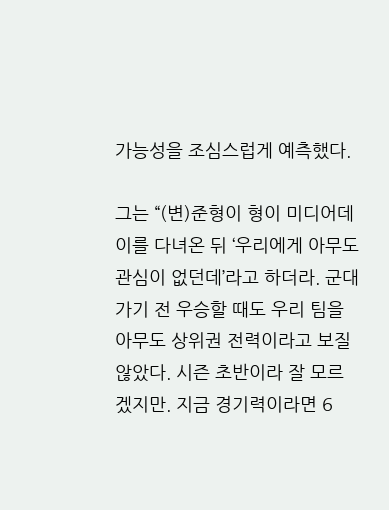가능성을 조심스럽게 예측했다.

그는 “(변)준형이 형이 미디어데이를 다녀온 뒤 ‘우리에게 아무도 관심이 없던데’라고 하더라. 군대 가기 전 우승할 때도 우리 팀을 아무도 상위권 전력이라고 보질 않았다. 시즌 초반이라 잘 모르겠지만. 지금 경기력이라면 6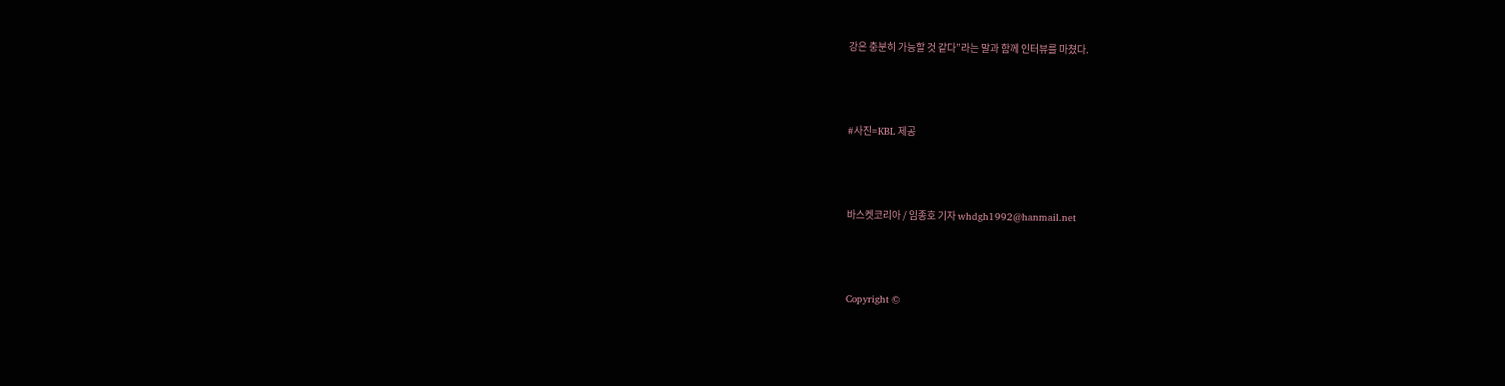강은 충분히 가능할 것 같다”라는 말과 함께 인터뷰를 마쳤다.



#사진=KBL 제공



바스켓코리아 / 임종호 기자 whdgh1992@hanmail.net



Copyright ©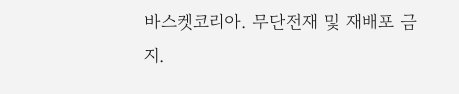바스켓코리아. 무단전재 및 재배포 금지.